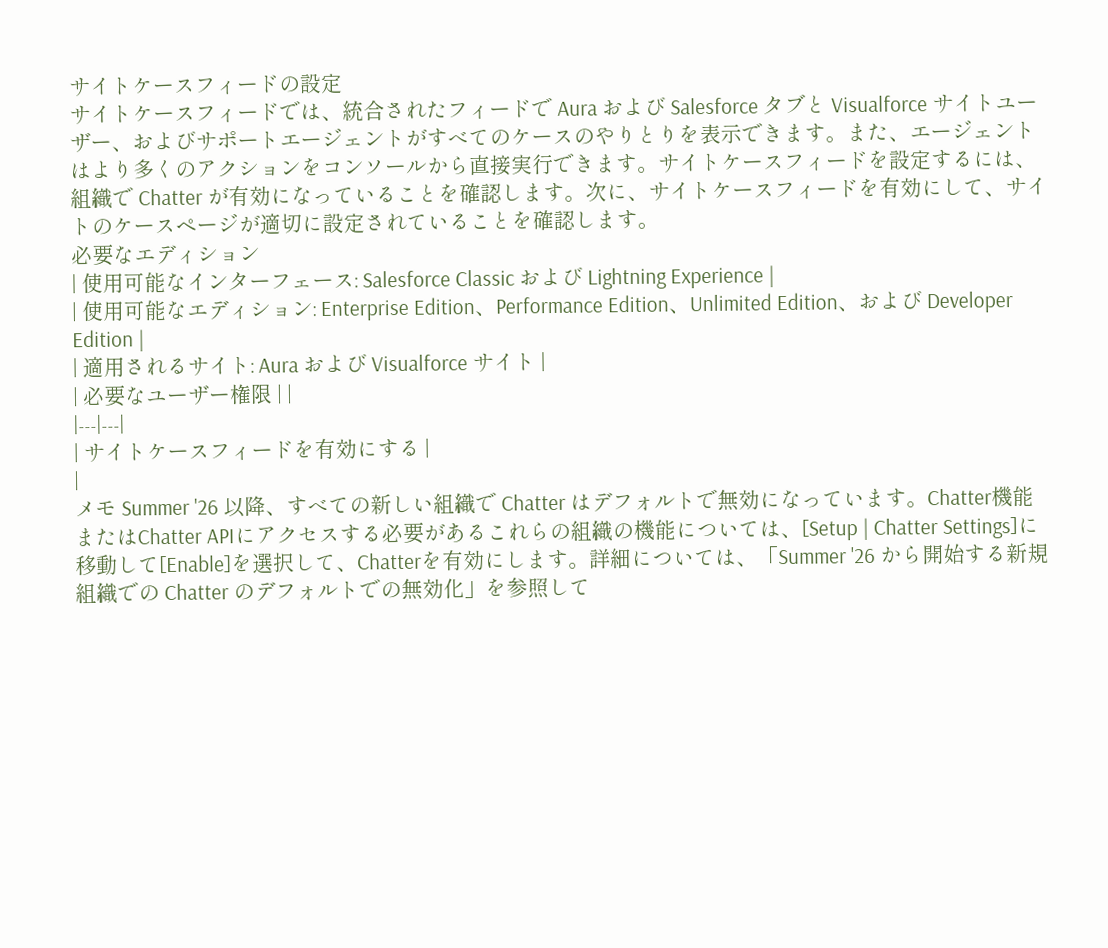サイトケースフィードの設定
サイトケースフィードでは、統合されたフィードで Aura および Salesforce タブと Visualforce サイトユーザー、およびサポートエージェントがすべてのケースのやりとりを表示できます。また、エージェントはより多くのアクションをコンソールから直接実行できます。サイトケースフィードを設定するには、組織で Chatter が有効になっていることを確認します。次に、サイトケースフィードを有効にして、サイトのケースページが適切に設定されていることを確認します。
必要なエディション
| 使用可能なインターフェース: Salesforce Classic および Lightning Experience |
| 使用可能なエディション: Enterprise Edition、Performance Edition、Unlimited Edition、および Developer Edition |
| 適用されるサイト: Aura および Visualforce サイト |
| 必要なユーザー権限 | |
|---|---|
| サイトケースフィードを有効にする |
|
メモ Summer '26 以降、すべての新しい組織で Chatter はデフォルトで無効になっています。Chatter機能またはChatter APIにアクセスする必要があるこれらの組織の機能については、[Setup | Chatter Settings]に移動して[Enable]を選択して、Chatterを有効にします。詳細については、「Summer '26 から開始する新規組織での Chatter のデフォルトでの無効化」を参照して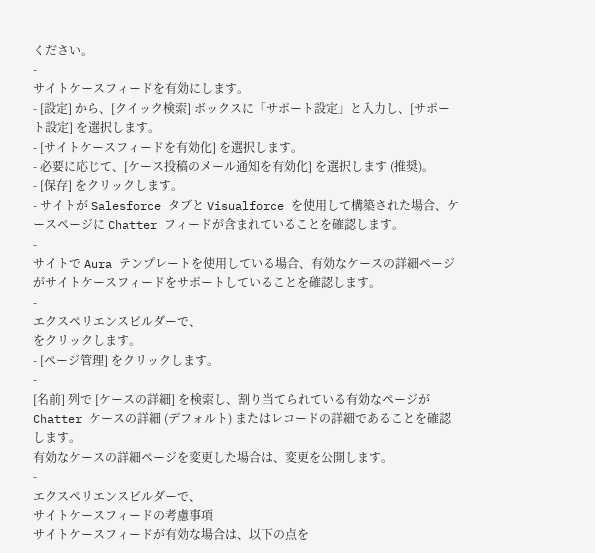ください。
-
サイトケースフィードを有効にします。
- [設定] から、[クイック検索] ボックスに「サポート設定」と入力し、[サポート設定] を選択します。
- [サイトケースフィードを有効化] を選択します。
- 必要に応じて、[ケース投稿のメール通知を有効化] を選択します (推奨)。
- [保存] をクリックします。
- サイトが Salesforce タブと Visualforce を使用して構築された場合、ケースページに Chatter フィードが含まれていることを確認します。
-
サイトで Aura テンプレートを使用している場合、有効なケースの詳細ページがサイトケースフィードをサポートしていることを確認します。
-
エクスペリエンスビルダーで、
をクリックします。
- [ページ管理] をクリックします。
-
[名前] 列で [ケースの詳細] を検索し、割り当てられている有効なページが Chatter ケースの詳細 (デフォルト) またはレコードの詳細であることを確認します。
有効なケースの詳細ページを変更した場合は、変更を公開します。
-
エクスペリエンスビルダーで、
サイトケースフィードの考慮事項
サイトケースフィードが有効な場合は、以下の点を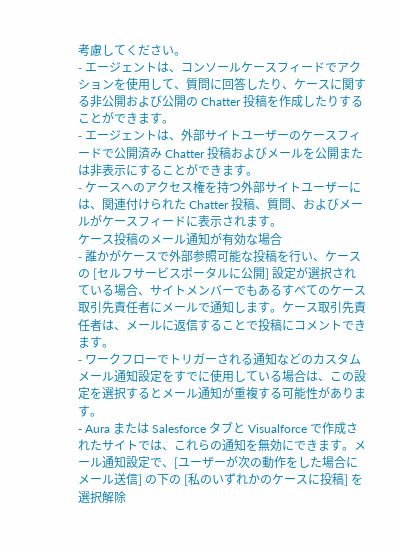考慮してください。
- エージェントは、コンソールケースフィードでアクションを使用して、質問に回答したり、ケースに関する非公開および公開の Chatter 投稿を作成したりすることができます。
- エージェントは、外部サイトユーザーのケースフィードで公開済み Chatter 投稿およびメールを公開または非表示にすることができます。
- ケースへのアクセス権を持つ外部サイトユーザーには、関連付けられた Chatter 投稿、質問、およびメールがケースフィードに表示されます。
ケース投稿のメール通知が有効な場合
- 誰かがケースで外部参照可能な投稿を行い、ケースの [セルフサービスポータルに公開] 設定が選択されている場合、サイトメンバーでもあるすべてのケース取引先責任者にメールで通知します。ケース取引先責任者は、メールに返信することで投稿にコメントできます。
- ワークフローでトリガーされる通知などのカスタムメール通知設定をすでに使用している場合は、この設定を選択するとメール通知が重複する可能性があります。
- Aura または Salesforce タブと Visualforce で作成されたサイトでは、これらの通知を無効にできます。メール通知設定で、[ユーザーが次の動作をした場合にメール送信] の下の [私のいずれかのケースに投稿] を選択解除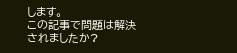します。
この記事で問題は解決されましたか?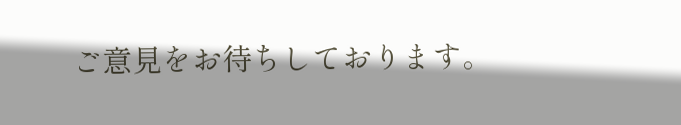ご意見をお待ちしております。